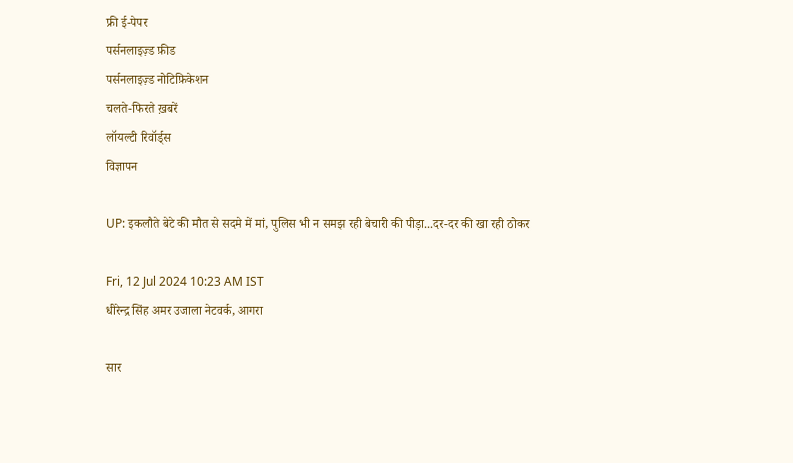फ्री ई-पेपर
पर्सनलाइज़्ड फ़ीड
पर्सनलाइज़्ड नोटिफ़िकेशन
चलते-फिरते ख़बरें
लॉयल्टी रिवॉर्ड्स
विज्ञापन

UP: इकलौते बेटे की मौत से सदमे में मां, पुलिस भी न समझ रही बेचारी की पीड़ा...दर-दर की खा रही ठोकर

Fri, 12 Jul 2024 10:23 AM IST
धीरेन्द्र सिंह अमर उजाला नेटवर्क, आगरा

सार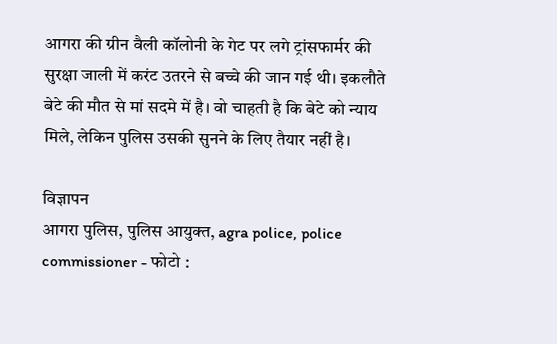आगरा की ग्रीन वैली कॉलोनी के गेट पर लगे ट्रांसफार्मर की सुरक्षा जाली में करंट उतरने से बच्चे की जान गई थी। इकलौते बेटे की मौत से मां सदमे में है। वो चाहती है कि बेटे को न्याय मिले, लेकिन पुलिस उसकी सुनने के लिए तैयार नहीं है।

विज्ञापन
आगरा पुलिस, पुलिस आयुक्त, agra police, police commissioner - फोटो :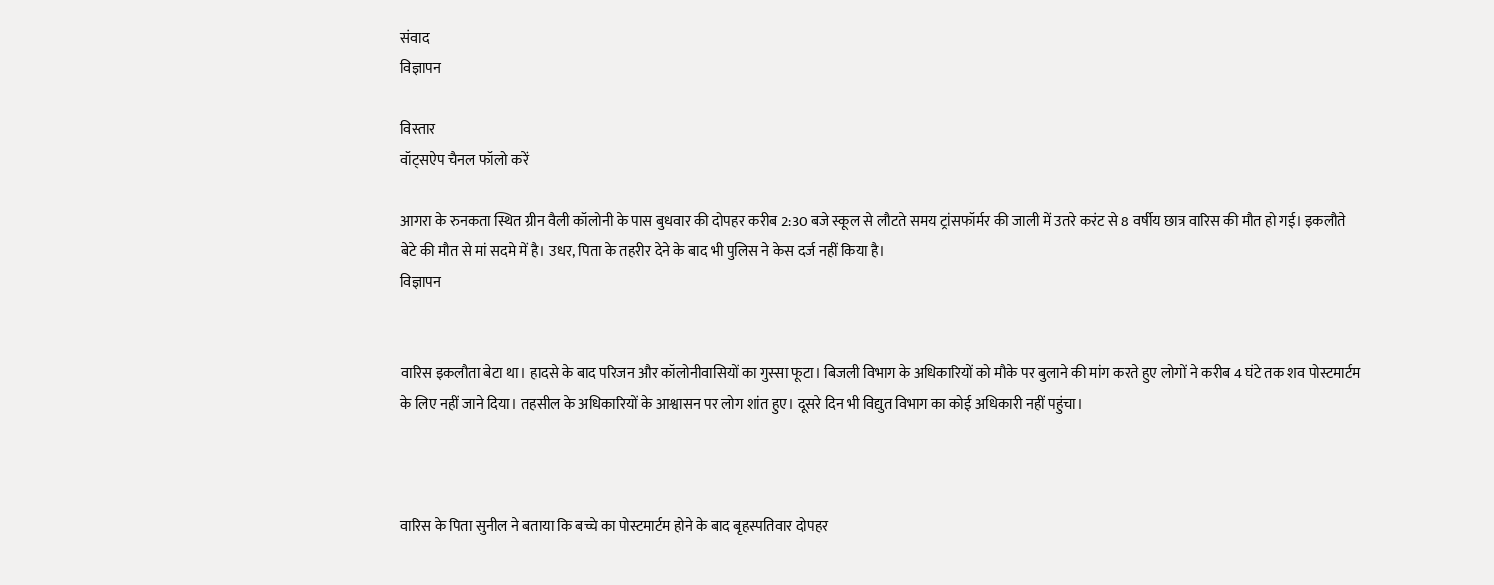संवाद
विज्ञापन

विस्तार
वॉट्सऐप चैनल फॉलो करें

आगरा के रुनकता स्थित ग्रीन वैली कॉलोनी के पास बुधवार की दोपहर करीब 2:30 बजे स्कूल से लौटते समय ट्रांसफॉर्मर की जाली में उतरे करंट से 8 वर्षीय छात्र वारिस की मौत हो गई। इकलौते बेटे की मौत से मां सदमे में है। उधर, पिता के तहरीर देने के बाद भी पुलिस ने केस दर्ज नहीं किया है।
विज्ञापन


वारिस इकलौता बेटा था। हादसे के बाद परिजन और कॉलोनीवासियों का गुस्सा फूटा। बिजली विभाग के अधिकारियों को मौके पर बुलाने की मांग करते हुए लोगों ने करीब 4 घंटे तक शव पोस्टमार्टम के लिए नहीं जाने दिया। तहसील के अधिकारियों के आश्वासन पर लोग शांत हुए। दूसरे दिन भी विद्युत विभाग का कोई अधिकारी नहीं पहुंचा।



वारिस के पिता सुनील ने बताया कि बच्चे का पोस्टमार्टम होने के बाद बृहस्पतिवार दोपहर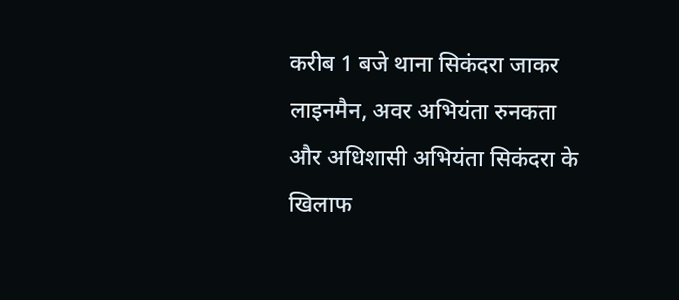करीब 1 बजे थाना सिकंदरा जाकर लाइनमैन, अवर अभियंता रुनकता और अधिशासी अभियंता सिकंदरा के खिलाफ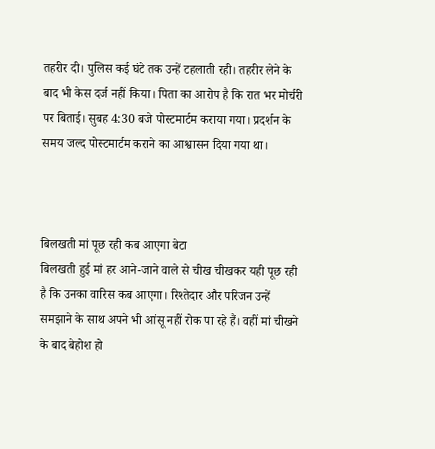तहरीर दी। पुलिस कई घंटे तक उन्हें टहलाती रही। तहरीर लेने के बाद भी केस दर्ज नहीं किया। पिता का आरोप है कि रात भर मोर्चरी पर बिताई। सुबह 4:30 बजे पोस्टमार्टम कराया गया। प्रदर्शन के समय जल्द पोस्टमार्टम कराने का आश्वासन दिया गया था।



बिलखती मां पूछ रही कब आएगा बेटा
बिलखती हुई मां हर आने-जाने वाले से चीख चीखकर यही पूछ रही है कि उनका वारिस कब आएगा। रिश्तेदार और परिजन उन्हें समझाने के साथ अपने भी आंसू नहीं रोक पा रहे हैं। वहीं मां चीखने के बाद बेहोश हो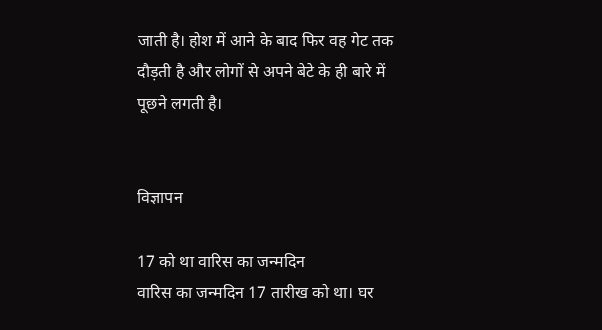जाती है। होश में आने के बाद फिर वह गेट तक दौड़ती है और लोगों से अपने बेटे के ही बारे में पूछने लगती है।


विज्ञापन

17 को था वारिस का जन्मदिन
वारिस का जन्मदिन 17 तारीख को था। घर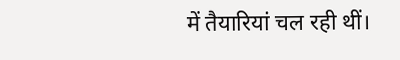में तैयारियां चल रही थीं।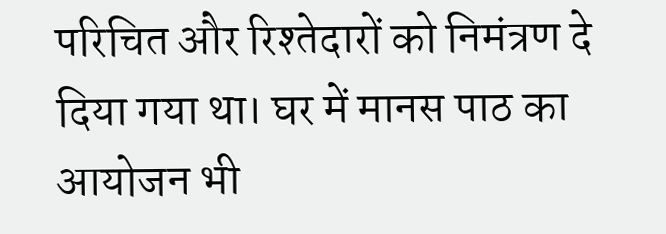परिचित और रिश्तेदारों को निमंत्रण दे दिया गया था। घर में मानस पाठ का आयोजन भी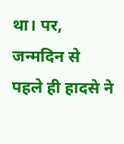था। पर, जन्मदिन से पहले ही हादसे ने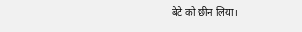बेटे को छीन लिया।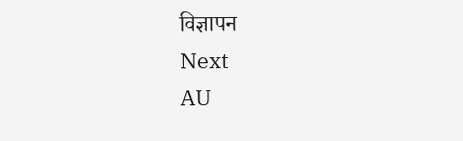विज्ञापन
Next
AU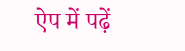ऐप में पढ़ें